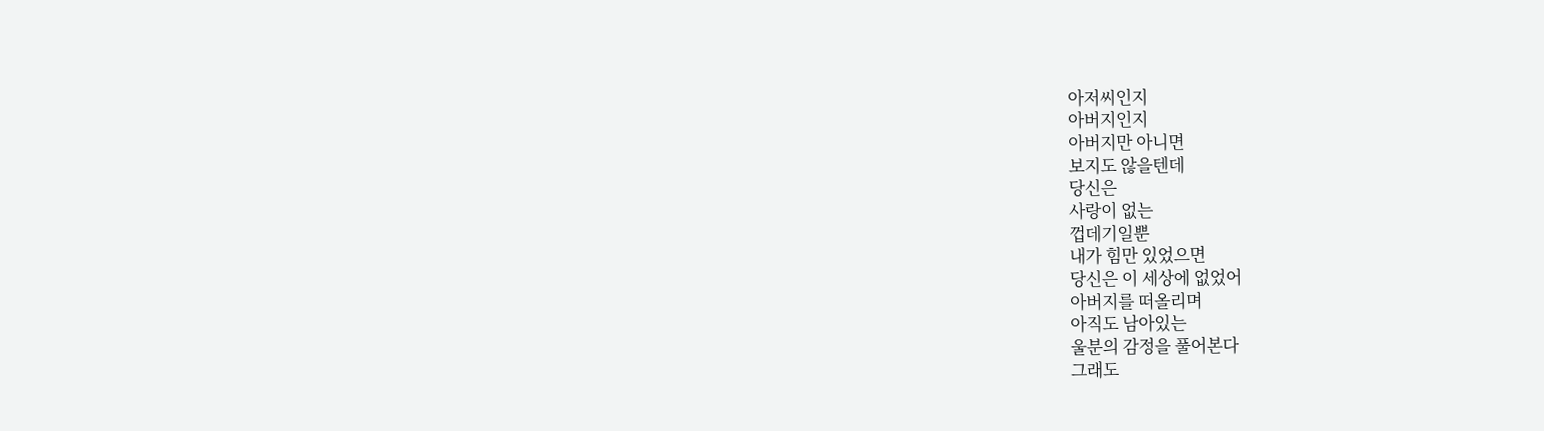아저씨인지
아버지인지
아버지만 아니면
보지도 않을텐데
당신은
사랑이 없는
껍데기일뿐
내가 힘만 있었으면
당신은 이 세상에 없었어
아버지를 떠올리며
아직도 남아있는
울분의 감정을 풀어본다
그래도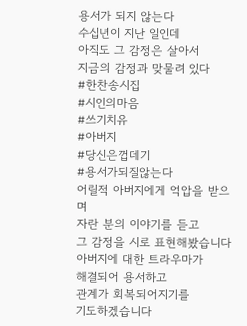용서가 되지 않는다
수십년이 지난 일인데
아직도 그 감정은 살아서
지금의 감정과 맞물려 있다
#한찬송시집
#시인의마음
#쓰기치유
#아버지
#당신은껍데기
#용서가되질않는다
어릴적 아버지에게 억압을 받으며
자란 분의 이야기를 듣고
그 감정을 시로 표현해봤습니다
아버지에 대한 트라우마가
해결되어 용서하고
관계가 회복되어지기를
기도하겠습니다